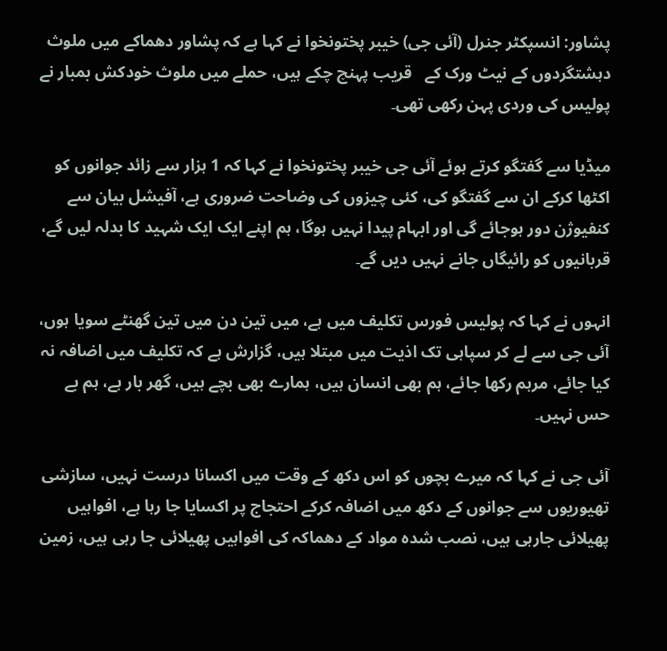پشاور: انسپکٹر جنرل (آئی جی) خیبر پختونخوا نے کہا ہے کہ پشاور دھماکے میں ملوث دہشتگردوں کے نیٹ ورک کے   قریب پہنچ چکے ہیں، حملے میں ملوث خودکش بمبار نے پولیس کی وردی پہن رکھی تھی۔

میڈیا سے گفتگو کرتے ہوئے آئی جی خیبر پختونخوا نے کہا کہ 1 ہزار سے زائد جوانوں کو اکٹھا کرکے ان سے گفتگو کی، کئی چیزوں کی وضاحت ضروری ہے، آفیشل بیان سے کنفیوژن دور ہوجائے گی اور ابہام پیدا نہیں ہوگا، ہم اپنے ایک ایک شہید کا بدلہ لیں گے، قربانیوں کو رائیگاں جانے نہیں دیں گے۔

انہوں نے کہا کہ پولیس فورس تکلیف میں ہے، میں تین دن میں تین گھنٹے سویا ہوں، آئی جی سے لے کر سپاہی تک اذیت میں مبتلا ہیں، گزارش ہے کہ تکلیف میں اضافہ نہ کیا جائے، مرہم رکھا جائے، ہم بھی انسان ہیں، ہمارے بھی بچے ہیں، گھر بار ہے، ہم بے حس نہیں۔

آئی جی نے کہا کہ میرے بچوں کو اس دکھ کے وقت میں اکسانا درست نہیں، سازشی تھیوریوں سے جوانوں کے دکھ میں اضافہ کرکے احتجاج پر اکسایا جا رہا ہے، افواہیں پھیلائی جارہی ہیں، نصب شدہ مواد کے دھماکہ کی افواہیں پھیلائی جا رہی ہیں، زمین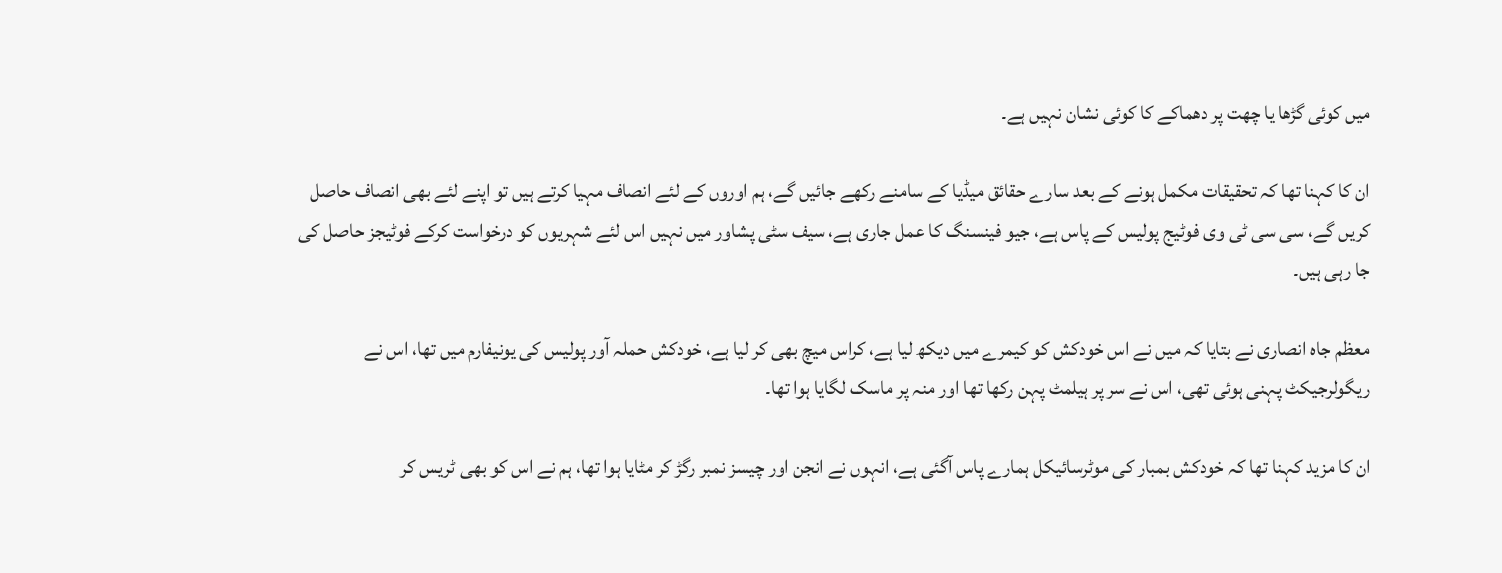میں کوئی گڑھا یا چھت پر دھماکے کا کوئی نشان نہیں ہے۔

ان کا کہنا تھا کہ تحقیقات مکمل ہونے کے بعد سارے حقائق میڈیا کے سامنے رکھے جائیں گے، ہم اوروں کے لئے انصاف مہیا کرتے ہیں تو اپنے لئے بھی انصاف حاصل کریں گے، سی سی ٹی وی فوٹیج پولیس کے پاس ہے، جیو فینسنگ کا عمل جاری ہے، سیف سٹی پشاور میں نہیں اس لئے شہریوں کو درخواست کرکے فوٹیجز حاصل کی جا رہی ہیں۔

معظم جاہ انصاری نے بتایا کہ میں نے اس خودکش کو کیمرے میں دیکھ لیا ہے، کراس میچ بھی کر لیا ہے، خودکش حملہ آور پولیس کی یونیفارم میں تھا، اس نے ریگولرجیکٹ پہنی ہوئی تھی، اس نے سر پر ہیلمٹ پہن رکھا تھا اور منہ پر ماسک لگایا ہوا تھا۔

ان کا مزید کہنا تھا کہ خودکش بمبار کی موٹرسائیکل ہمارے پاس آگئی ہے، انہوں نے انجن اور چیسز نمبر رگڑ کر مٹایا ہوا تھا، ہم نے اس کو بھی ٹریس کر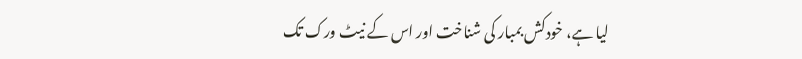لیا ہے، خودکش بمبار کی شناخت اور اس کے نیٹ ورک تک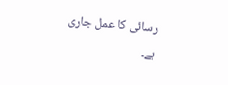رسائی کا عمل جاری ہے۔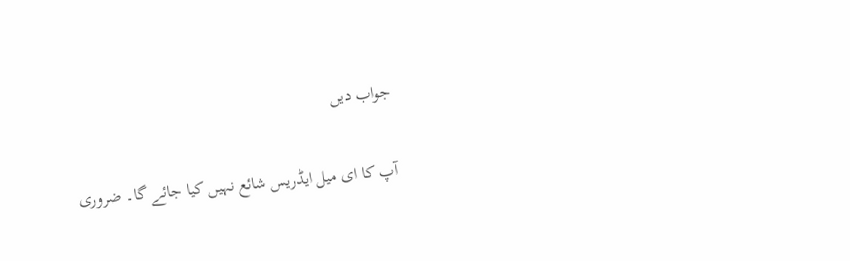جواب دیں

آپ کا ای میل ایڈریس شائع نہیں کیا جائے گا۔ ضروری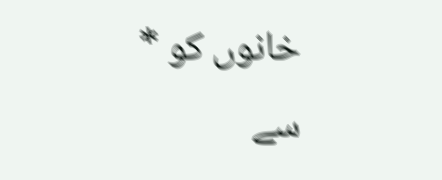خانوں کو * سے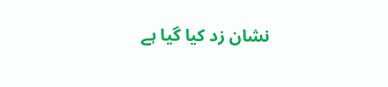نشان زد کیا گیا ہے